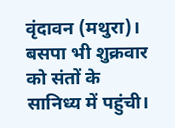वृंदावन (मथुरा)। बसपा भी शुक्रवार को संतों के सानिध्य में पहुंची।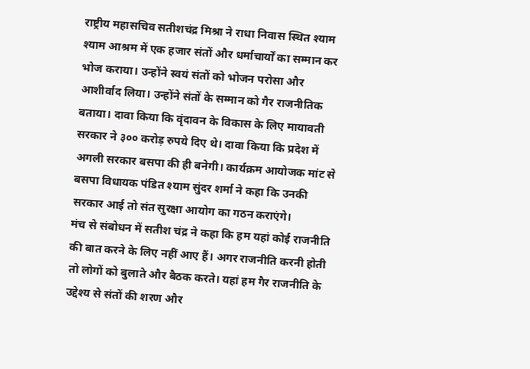राष्ट्रीय महासचिव सतीशचंद्र मिश्रा ने राधा निवास स्थित श्याम श्याम आश्रम में एक हजार संतों और धर्माचार्यों का सम्मान कर भोज कराया। उन्होंने स्वयं संतों को भोजन परोसा और आशीर्वाद लिया। उन्होंने संतों के सम्मान को गैर राजनीतिक बताया। दावा किया कि वृंदावन के विकास के लिए मायावती सरकार ने ३०० करोड़ रुपये दिए थे। दावा किया कि प्रदेश में अगली सरकार बसपा की ही बनेगी। कार्यक्रम आयोजक मांट से बसपा विधायक पंडित श्याम सुंदर शर्मा ने कहा कि उनकी सरकार आई तो संत सुरक्षा आयोग का गठन कराएंगे।
मंच से संबोधन में सतीश चंद्र ने कहा कि हम यहां कोई राजनीति की बात करने के लिए नहीं आए हैं। अगर राजनीति करनी होती तो लोगों को बुलाते और बैठक करते। यहां हम गैर राजनीति के उद्देश्य से संतों की शरण और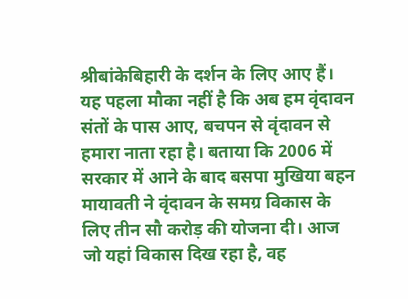श्रीबांकेबिहारी के दर्शन के लिए आए हैं। यह पहला मौका नहीं है कि अब हम वृंदावन संतों के पास आए, बचपन से वृंदावन से हमारा नाता रहा है। बताया कि 2006 में सरकार में आने के बाद बसपा मुखिया बहन मायावती ने वृंदावन के समग्र विकास के लिए तीन सौ करोड़ की योजना दी। आज जो यहां विकास दिख रहा है, वह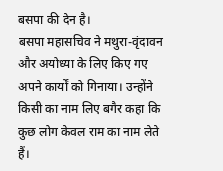बसपा की देन है।
बसपा महासचिव ने मथुरा-वृंदावन और अयोध्या के लिए किए गए अपने कार्यों को गिनाया। उन्होंने किसी का नाम लिए बगैर कहा कि कुछ लोग केवल राम का नाम लेते हैं।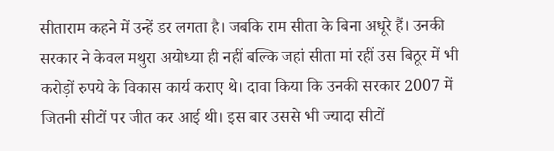सीताराम कहने में उन्हें डर लगता है। जबकि राम सीता के बिना अधूरे हैं। उनकी सरकार ने केवल मथुरा अयोध्या ही नहीं बल्कि जहां सीता मां रहीं उस बिठूर में भी करोड़ों रुपये के विकास कार्य कराए थे। दावा किया कि उनकी सरकार 2007 में जितनी सीटों पर जीत कर आई थी। इस बार उससे भी ज्यादा सीटों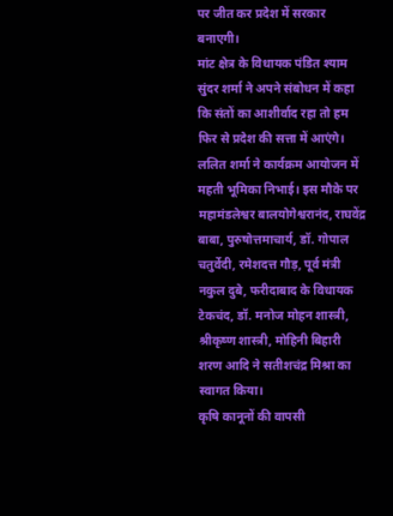पर जीत कर प्रदेश में सरकार बनाएगी।
मांट क्षेत्र के विधायक पंडित श्याम सुंदर शर्मा ने अपने संबोधन में कहा कि संतों का आशीर्वाद रहा तो हम फिर से प्रदेश की सत्ता में आएंगे। ललित शर्मा ने कार्यक्रम आयोजन में महती भूमिका निभाई। इस मौके पर महामंडलेश्वर बालयोगेश्वरानंद, राघवेंद्र बाबा, पुरुषोत्तमाचार्य, डॉ. गोपाल चतुर्वेदी, रमेशदत्त गौड़, पूर्व मंत्री नकुल दुबे, फरीदाबाद के विधायक टेकचंद, डॉ. मनोज मोहन शास्त्री, श्रीकृष्ण शास्त्री, मोहिनी बिहारी शरण आदि ने सतीशचंद्र मिश्रा का स्वागत किया।
कृषि कानूनों की वापसी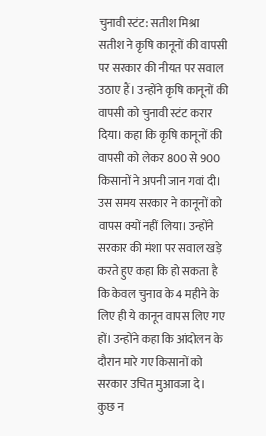चुनावी स्टंट: सतीश मिश्रा
सतीश ने कृषि कानूनों की वापसी पर सरकार की नीयत पर सवाल उठाए हैं। उन्होंने कृषि कानूनों की वापसी को चुनावी स्टंट करार दिया। कहा कि कृषि कानूनों की वापसी को लेकर 800 से 900 किसानों ने अपनी जान गवां दी। उस समय सरकार ने कानूनों को वापस क्यों नहीं लिया। उन्होंने सरकार की मंशा पर सवाल खड़े करते हुए कहा कि हो सकता है कि केवल चुनाव के 4 महीने के लिए ही ये कानून वापस लिए गए हों। उन्होंने कहा कि आंदोलन के दौरान मारे गए किसानों को सरकार उचित मुआवजा दे।
कुछ न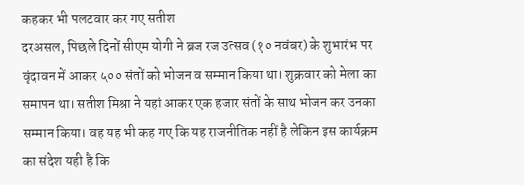कहकर भी पलटवार कर गए सतीश
दरअसल, पिछले दिनों सीएम योगी ने ब्रज रज उत्सव (१० नवंबर) के शुभारंभ पर वृंदावन में आकर ५०० संतों को भोजन व सम्मान किया था। शुक्रवार को मेला का समापन था। सतीश मिश्रा ने यहां आकर एक हजार संतों के साथ भोजन कर उनका सम्मान किया। वह यह भी कह गए कि यह राजनीतिक नहीं है लेकिन इस कार्यक्रम का संदेश यही है कि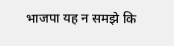भाजपा यह न समझे कि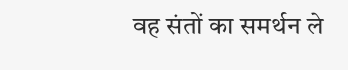वह संतों का समर्थन ले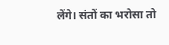लेंगे। संतों का भरोसा तो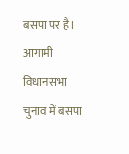बसपा पर है। आगामी विधानसभा चुनाव में बसपा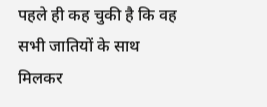पहले ही कह चुकी है कि वह सभी जातियों के साथ मिलकर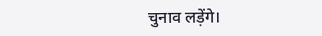चुनाव लड़ेंगे।